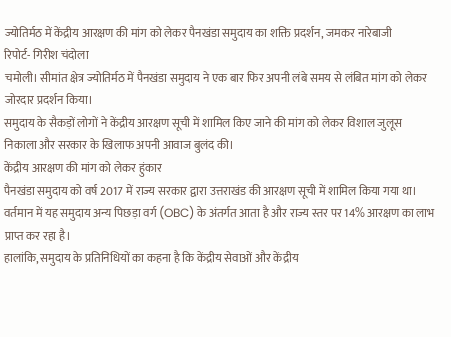ज्योतिर्मठ में केंद्रीय आरक्षण की मांग को लेकर पैनखंडा समुदाय का शक्ति प्रदर्शन, जमकर नारेबाजी
रिपोर्ट- गिरीश चंदोला
चमोली। सीमांत क्षेत्र ज्योतिर्मठ में पैनखंडा समुदाय ने एक बार फिर अपनी लंबे समय से लंबित मांग को लेकर जोरदार प्रदर्शन किया।
समुदाय के सैकड़ों लोगों ने केंद्रीय आरक्षण सूची में शामिल किए जाने की मांग को लेकर विशाल जुलूस निकाला और सरकार के खिलाफ अपनी आवाज बुलंद की।
केंद्रीय आरक्षण की मांग को लेकर हुंकार
पैनखंडा समुदाय को वर्ष 2017 में राज्य सरकार द्वारा उत्तराखंड की आरक्षण सूची में शामिल किया गया था। वर्तमान में यह समुदाय अन्य पिछड़ा वर्ग (OBC) के अंतर्गत आता है और राज्य स्तर पर 14% आरक्षण का लाभ प्राप्त कर रहा है।
हालांकि, समुदाय के प्रतिनिधियों का कहना है कि केंद्रीय सेवाओं और केंद्रीय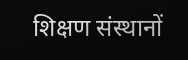शिक्षण संस्थानों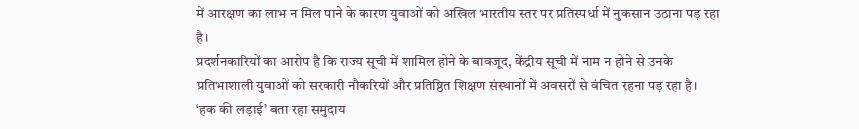में आरक्षण का लाभ न मिल पाने के कारण युवाओं को अखिल भारतीय स्तर पर प्रतिस्पर्धा में नुकसान उठाना पड़ रहा है।
प्रदर्शनकारियों का आरोप है कि राज्य सूची में शामिल होने के बावजूद, केंद्रीय सूची में नाम न होने से उनके प्रतिभाशाली युवाओं को सरकारी नौकरियों और प्रतिष्ठित शिक्षण संस्थानों में अवसरों से वंचित रहना पड़ रहा है।
‘हक की लड़ाई’ बता रहा समुदाय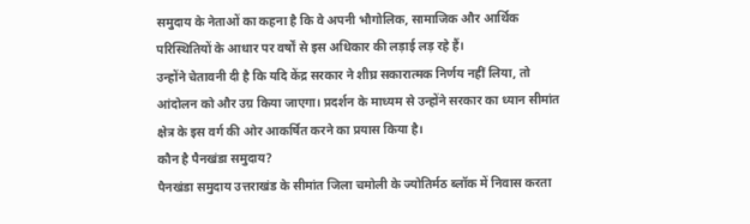समुदाय के नेताओं का कहना है कि वे अपनी भौगोलिक, सामाजिक और आर्थिक परिस्थितियों के आधार पर वर्षों से इस अधिकार की लड़ाई लड़ रहे हैं।
उन्होंने चेतावनी दी है कि यदि केंद्र सरकार ने शीघ्र सकारात्मक निर्णय नहीं लिया, तो आंदोलन को और उग्र किया जाएगा। प्रदर्शन के माध्यम से उन्होंने सरकार का ध्यान सीमांत क्षेत्र के इस वर्ग की ओर आकर्षित करने का प्रयास किया है।
कौन है पैनखंडा समुदाय?
पैनखंडा समुदाय उत्तराखंड के सीमांत जिला चमोली के ज्योतिर्मठ ब्लॉक में निवास करता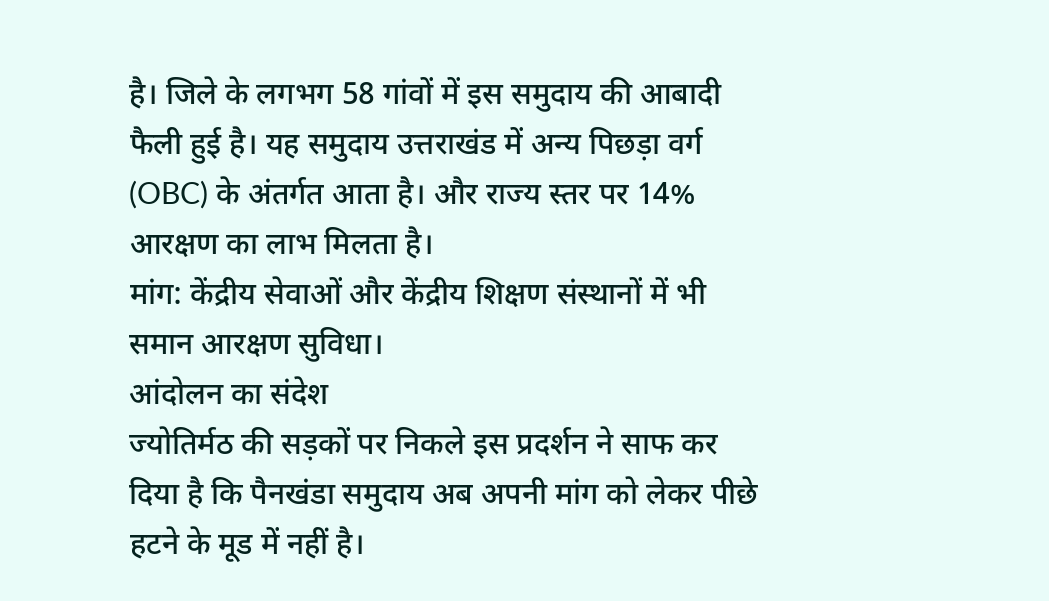है। जिले के लगभग 58 गांवों में इस समुदाय की आबादी फैली हुई है। यह समुदाय उत्तराखंड में अन्य पिछड़ा वर्ग (OBC) के अंतर्गत आता है। और राज्य स्तर पर 14% आरक्षण का लाभ मिलता है।
मांग: केंद्रीय सेवाओं और केंद्रीय शिक्षण संस्थानों में भी समान आरक्षण सुविधा।
आंदोलन का संदेश
ज्योतिर्मठ की सड़कों पर निकले इस प्रदर्शन ने साफ कर दिया है कि पैनखंडा समुदाय अब अपनी मांग को लेकर पीछे हटने के मूड में नहीं है।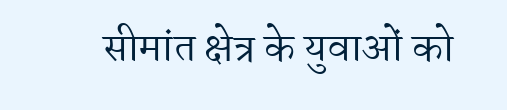सीमांत क्षेत्र के युवाओं को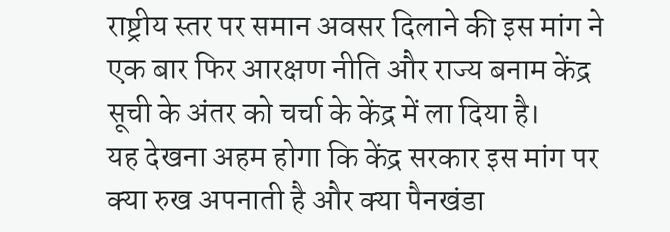राष्ट्रीय स्तर पर समान अवसर दिलाने की इस मांग ने एक बार फिर आरक्षण नीति और राज्य बनाम केंद्र सूची के अंतर को चर्चा के केंद्र में ला दिया है।
यह देखना अहम होगा कि केंद्र सरकार इस मांग पर क्या रुख अपनाती है और क्या पैनखंडा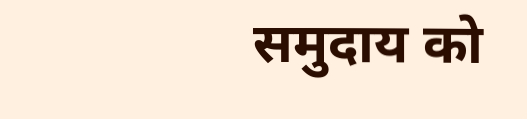समुदाय को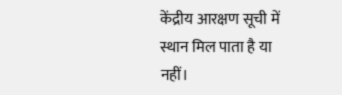केंद्रीय आरक्षण सूची में स्थान मिल पाता है या नहीं।